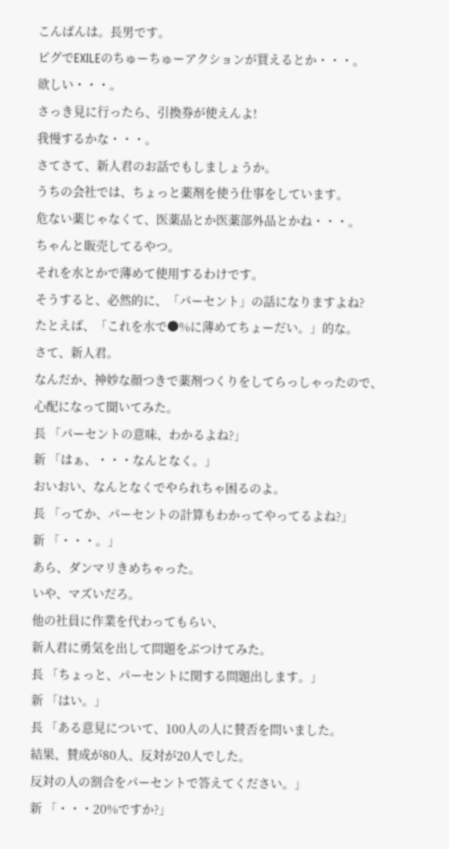こんばんは。長男です。
ピグでEXILEのちゅーちゅーアクションが買えるとか・・・。
欲しい・・・。
さっき見に行ったら、引換券が使えんよ!
我慢するかな・・・。
さてさて、新人君のお話でもしましょうか。
うちの会社では、ちょっと薬剤を使う仕事をしています。
危ない薬じゃなくて、医薬品とか医薬部外品とかね・・・。
ちゃんと販売してるやつ。
それを水とかで薄めて使用するわけです。
そうすると、必然的に、「パーセント」の話になりますよね?
たとえば、「これを水で●%に薄めてちょーだい。」的な。
さて、新人君。
なんだか、神妙な顔つきで薬剤つくりをしてらっしゃったので、
心配になって聞いてみた。
長 「パーセントの意味、わかるよね?」
新 「はぁ、・・・なんとなく。」
おいおい、なんとなくでやられちゃ困るのよ。
長 「ってか、パーセントの計算もわかってやってるよね?」
新 「・・・。」
あら、ダンマリきめちゃった。
いや、マズいだろ。
他の社員に作業を代わってもらい、
新人君に勇気を出して問題をぶつけてみた。
長 「ちょっと、パーセントに関する問題出します。」
新 「はい。」
長 「ある意見について、100人の人に賛否を問いました。
結果、賛成が80人、反対が20人でした。
反対の人の割合をパーセントで答えてください。」
新 「・・・20%ですか?」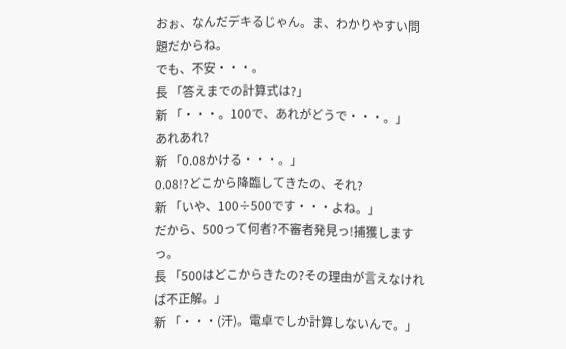おぉ、なんだデキるじゃん。ま、わかりやすい問題だからね。
でも、不安・・・。
長 「答えまでの計算式は?」
新 「・・・。100で、あれがどうで・・・。」
あれあれ?
新 「0.08かける・・・。」
0.08!?どこから降臨してきたの、それ?
新 「いや、100÷500です・・・よね。」
だから、500って何者?不審者発見っ!捕獲しますっ。
長 「500はどこからきたの?その理由が言えなければ不正解。」
新 「・・・(汗)。電卓でしか計算しないんで。」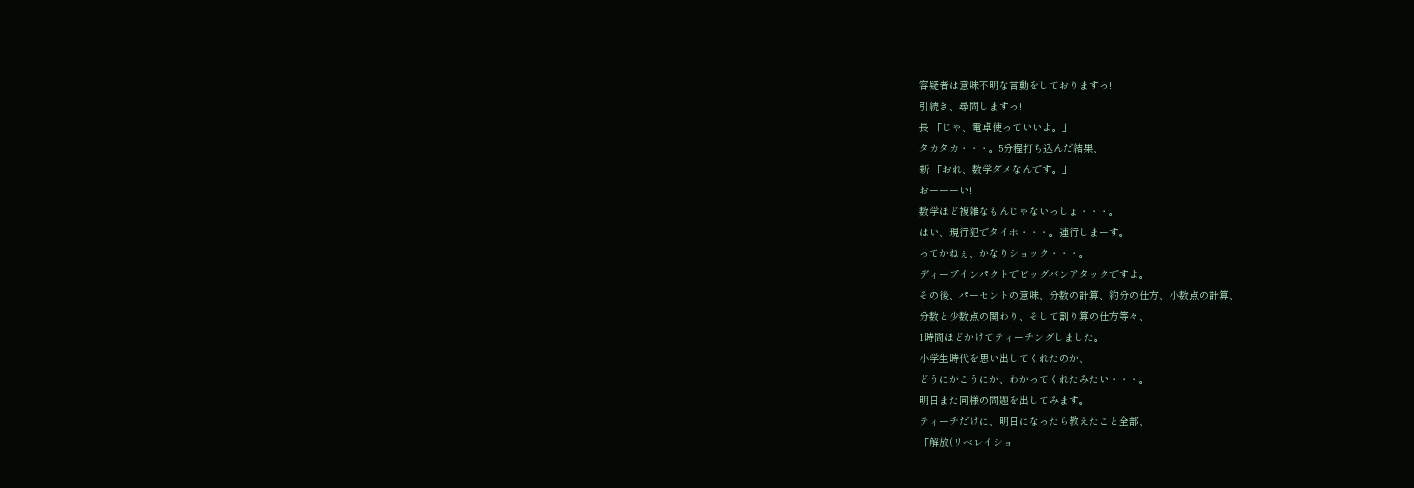容疑者は意味不明な言動をしておりますっ!
引続き、尋問しますっ!
長 「じゃ、電卓使っていいよ。」
タカタカ・・・。5分程打ち込んだ結果、
新 「おれ、数学ダメなんです。」
おーーーい!
数学ほど複雑なもんじゃないっしょ・・・。
はい、現行犯でタイホ・・・。連行しまーす。
ってかねぇ、かなりショック・・・。
ディープインパクトでビッグバンアタックですよ。
その後、パーセントの意味、分数の計算、約分の仕方、小数点の計算、
分数と少数点の関わり、そして割り算の仕方等々、
1時間ほどかけてティーチングしました。
小学生時代を思い出してくれたのか、
どうにかこうにか、わかってくれたみたい・・・。
明日また同様の問題を出してみます。
ティーチだけに、明日になったら教えたこと全部、
「解放(リベレイショ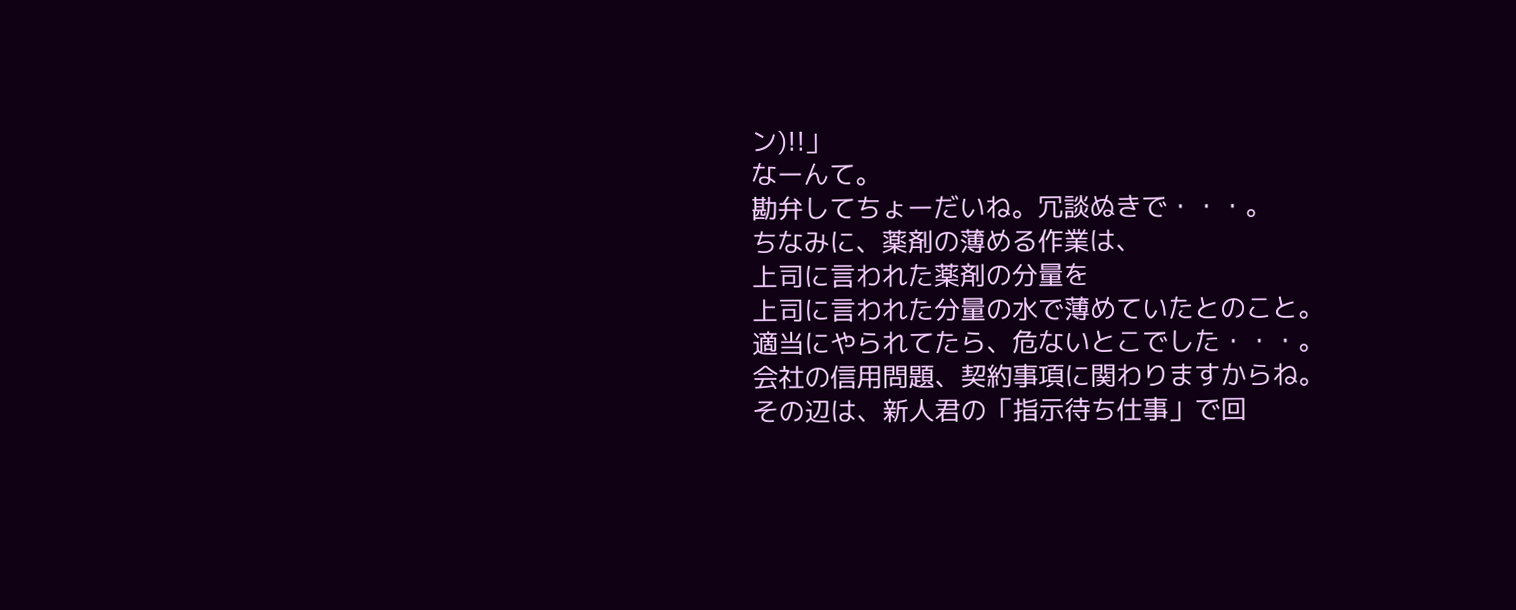ン)!!」
なーんて。
勘弁してちょーだいね。冗談ぬきで・・・。
ちなみに、薬剤の薄める作業は、
上司に言われた薬剤の分量を
上司に言われた分量の水で薄めていたとのこと。
適当にやられてたら、危ないとこでした・・・。
会社の信用問題、契約事項に関わりますからね。
その辺は、新人君の「指示待ち仕事」で回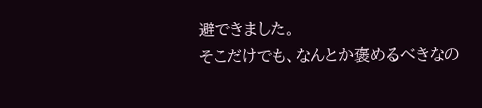避できました。
そこだけでも、なんとか褒めるべきなの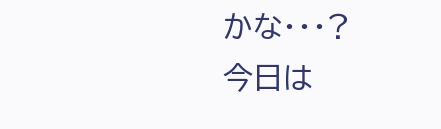かな・・・?
今日は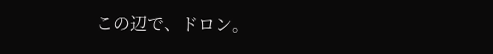この辺で、ドロン。